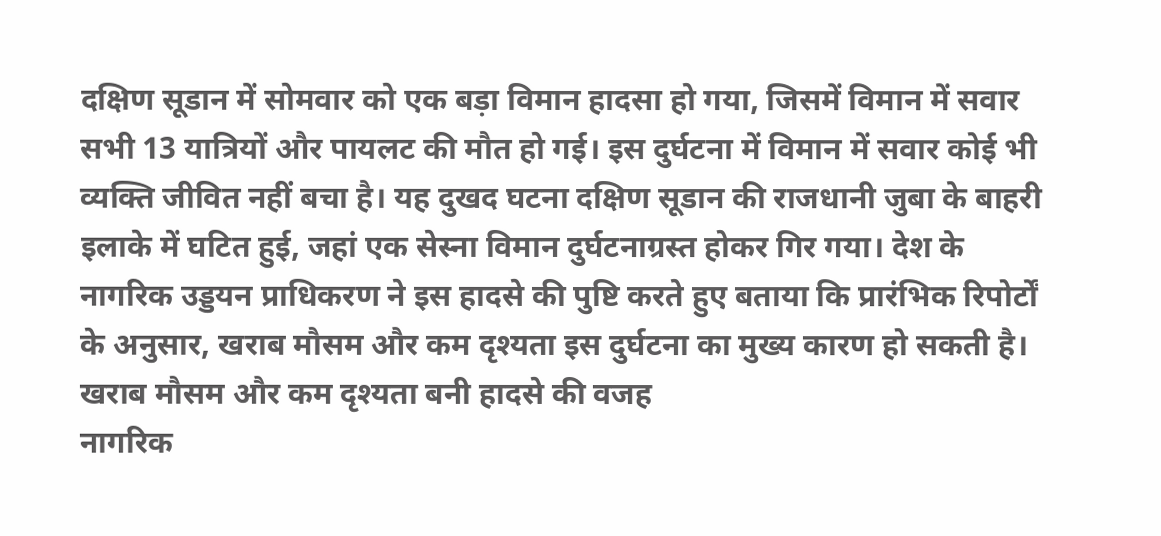दक्षिण सूडान में सोमवार को एक बड़ा विमान हादसा हो गया, जिसमें विमान में सवार सभी 13 यात्रियों और पायलट की मौत हो गई। इस दुर्घटना में विमान में सवार कोई भी व्यक्ति जीवित नहीं बचा है। यह दुखद घटना दक्षिण सूडान की राजधानी जुबा के बाहरी इलाके में घटित हुई, जहां एक सेस्ना विमान दुर्घटनाग्रस्त होकर गिर गया। देश के नागरिक उड्डयन प्राधिकरण ने इस हादसे की पुष्टि करते हुए बताया कि प्रारंभिक रिपोर्टों के अनुसार, खराब मौसम और कम दृश्यता इस दुर्घटना का मुख्य कारण हो सकती है।
खराब मौसम और कम दृश्यता बनी हादसे की वजह
नागरिक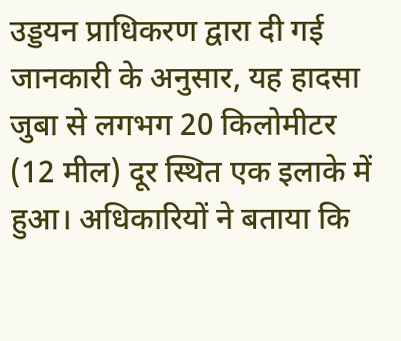उड्डयन प्राधिकरण द्वारा दी गई जानकारी के अनुसार, यह हादसा जुबा से लगभग 20 किलोमीटर (12 मील) दूर स्थित एक इलाके में हुआ। अधिकारियों ने बताया कि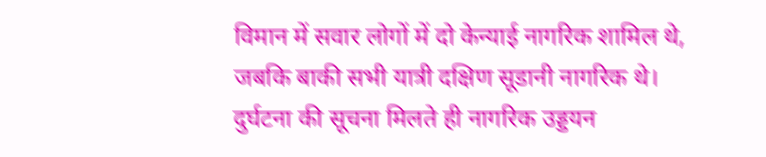विमान में सवार लोगों में दो केन्याई नागरिक शामिल थे, जबकि बाकी सभी यात्री दक्षिण सूडानी नागरिक थे। दुर्घटना की सूचना मिलते ही नागरिक उड्डयन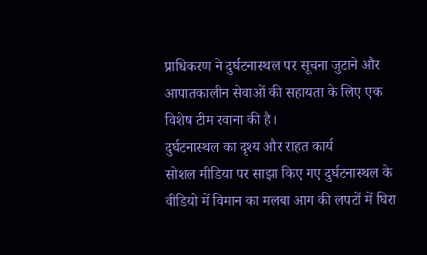प्राधिकरण ने दुर्घटनास्थल पर सूचना जुटाने और आपातकालीन सेवाओं की सहायता के लिए एक विशेष टीम रवाना की है।
दुर्घटनास्थल का दृश्य और राहत कार्य
सोशल मीडिया पर साझा किए गए दुर्घटनास्थल के वीडियो में विमान का मलबा आग की लपटों में घिरा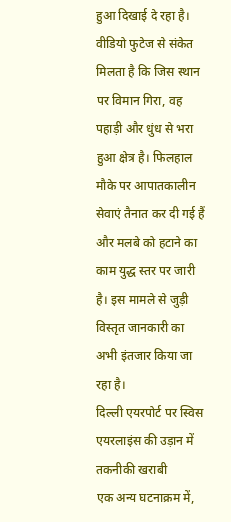हुआ दिखाई दे रहा है। वीडियो फुटेज से संकेत मिलता है कि जिस स्थान पर विमान गिरा, वह पहाड़ी और धुंध से भरा हुआ क्षेत्र है। फिलहाल मौके पर आपातकालीन सेवाएं तैनात कर दी गई हैं और मलबे को हटाने का काम युद्ध स्तर पर जारी है। इस मामले से जुड़ी विस्तृत जानकारी का अभी इंतजार किया जा रहा है।
दिल्ली एयरपोर्ट पर स्विस एयरलाइंस की उड़ान में तकनीकी खराबी
एक अन्य घटनाक्रम में,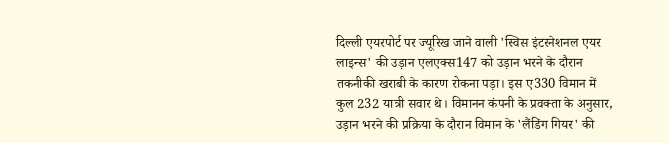दिल्ली एयरपोर्ट पर ज्यूरिख जाने वाली 'स्विस इंटरनेशनल एयर लाइन्स' की उड़ान एलएक्स147 को उड़ान भरने के दौरान तकनीकी खराबी के कारण रोकना पड़ा। इस ए330 विमान में कुल 232 यात्री सवार थे। विमानन कंपनी के प्रवक्ता के अनुसार, उड़ान भरने की प्रक्रिया के दौरान विमान के 'लैंडिंग गियर' की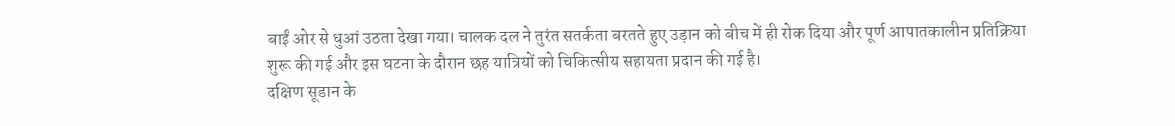बाईं ओर से धुआं उठता देखा गया। चालक दल ने तुरंत सतर्कता बरतते हुए उड़ान को बीच में ही रोक दिया और पूर्ण आपातकालीन प्रतिक्रिया शुरू की गई और इस घटना के दौरान छह यात्रियों को चिकित्सीय सहायता प्रदान की गई है।
दक्षिण सूडान के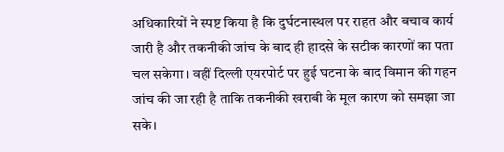अधिकारियों ने स्पष्ट किया है कि दुर्घटनास्थल पर राहत और बचाव कार्य जारी है और तकनीकी जांच के बाद ही हादसे के सटीक कारणों का पता चल सकेगा। वहीं दिल्ली एयरपोर्ट पर हुई घटना के बाद विमान की गहन जांच की जा रही है ताकि तकनीकी खराबी के मूल कारण को समझा जा सके।